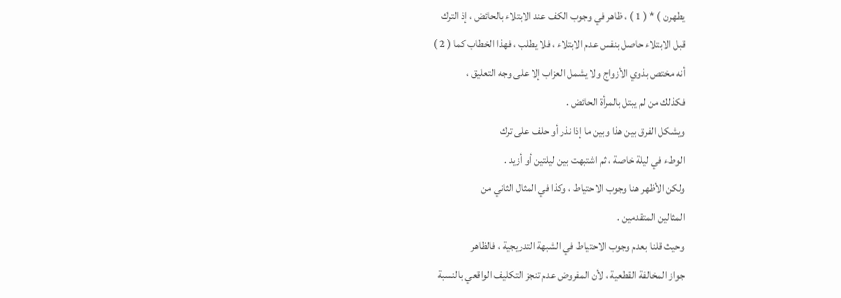يطهرن ) * ( 1 ) ، ظاهر في وجوب الكف عند الابتلاء بالحائض ، إذ الترك
قبل الابتلاء حاصل بنفس عدم الابتلاء ، فلا يطلب ، فهذا الخطاب كما ( 2 )
أنه مختص بذوي الأزواج ولا يشمل العزاب إلا على وجه التعليق ،
فكذلك من لم يبتل بالمرأة الحائض .
ويشكل الفرق بين هذا وبين ما إذا نذر أو حلف على ترك
الوطء في ليلة خاصة ، ثم اشتبهت بين ليلتين أو أزيد .
ولكن الأظهر هنا وجوب الاحتياط ، وكذا في المثال الثاني من
المثالين المتقدمين .
وحيث قلنا بعدم وجوب الاحتياط في الشبهة التدريجية ، فالظاهر
جواز المخالفة القطعية ، لأن المفروض عدم تنجز التكليف الواقعي بالنسبة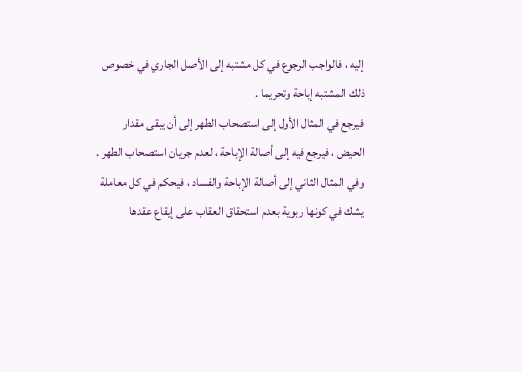إليه ، فالواجب الرجوع في كل مشتبه إلى الأصل الجاري في خصوص
ذلك المشتبه إباحة وتحريما .
فيرجع في المثال الأول إلى استصحاب الطهر إلى أن يبقى مقدار
الحيض ، فيرجع فيه إلى أصالة الإباحة ، لعدم جريان استصحاب الطهر .
وفي المثال الثاني إلى أصالة الإباحة والفساد ، فيحكم في كل معاملة
يشك في كونها ربوية بعدم استحقاق العقاب على إيقاع عقدها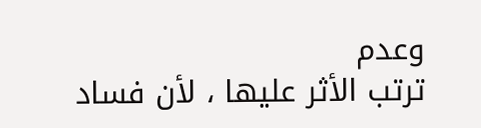وعدم
ترتب الأثر عليها ، لأن فساد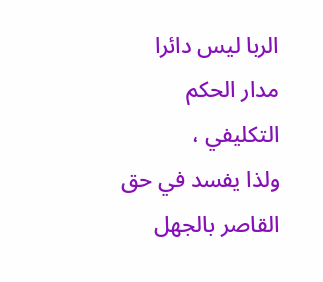الربا ليس دائرا مدار الحكم التكليفي ،
ولذا يفسد في حق القاصر بالجهل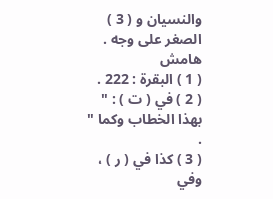والنسيان و ( 3 ) الصغر على وجه .
هامش
( 1 ) البقرة : 222 .
( 2 ) في ( ت ) : " بهذا الخطاب وكما " .
( 3 ) كذا في ( ر ) ، وفي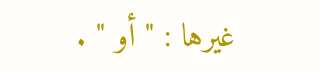غيرها : " أو " .